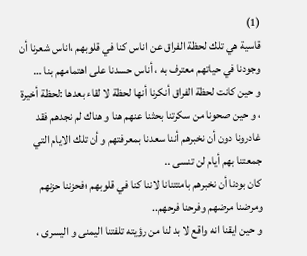(1)
قاسية هي تلك لحظة الفراق عن اناس كنا في قلوبهم ،اناس شعرنا أن وجودنا في حياتهم معترف به ، أناس حسدنا على اهتمامهم بنا …
و حين كانت لحظة الفراق أنكرنا أنها لحظة لا لقاء بعدها :لحظة أخيرة ، و حين صحونا من سكرتنا بحثنا عنهم هنا و هناك لم نجدهم فقد غادرونا دون أن نخبرهم أننا سعدنا بمعرفتهم و أن تلك الايام التي جمعتنا بهم أيام لن تنسى ..
كان بودنا أن نخبرهم بامتتنانا لاننا كنا في قلوبهم ؛فحزننا حزنهم ومرضنا مرضهم وفرحنا فرحهم..
و حين ايقنا انه واقع لا بد لنا من رؤيته تلفتنا اليمنى و اليسرى ،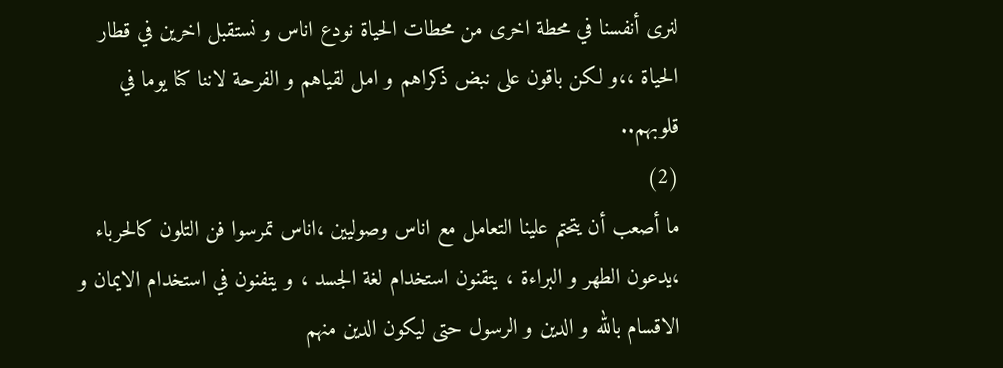لنرى أنفسنا في محطة اخرى من محطات الحياة نودع اناس و نستقبل اخرين في قطار الحياة ،،و لكن باقون على نبض ذكراهم و امل لقياهم و الفرحة لاننا كنا يوما في قلوبهم..
(2)
ما أصعب أن يتحتم علينا التعامل مع اناس وصوليين ،اناس تمرسوا فن التلون كالحرباء ،يدعون الطهر و البراءة ، يتقنون استخدام لغة الجسد ، و يتفنون في استخدام الايمان و الاقسام بالله و الدين و الرسول حتى ليكون الدين منهم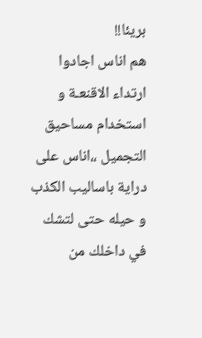بريئا!!
هم اناس اجادوا ارتداء الاقنعـة و استخدام مساحيق التجميل ،،اناس على دراية باساليب الكذب و حيله حتى لتشك في داخلك من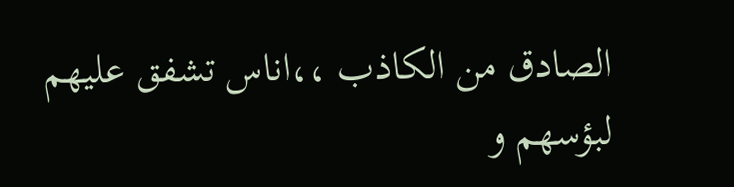الصادق من الكاذب ،،اناس تشفق عليهم لبؤسهم و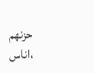حزنهم ،اناس